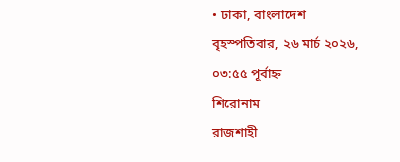• ঢাকা, বাংলাদেশ বৃহস্পতিবার, ২৬ মার্চ ২০২৬, ০৩:৫৫ পূর্বাহ্ন
শিরোনাম
রাজশাহী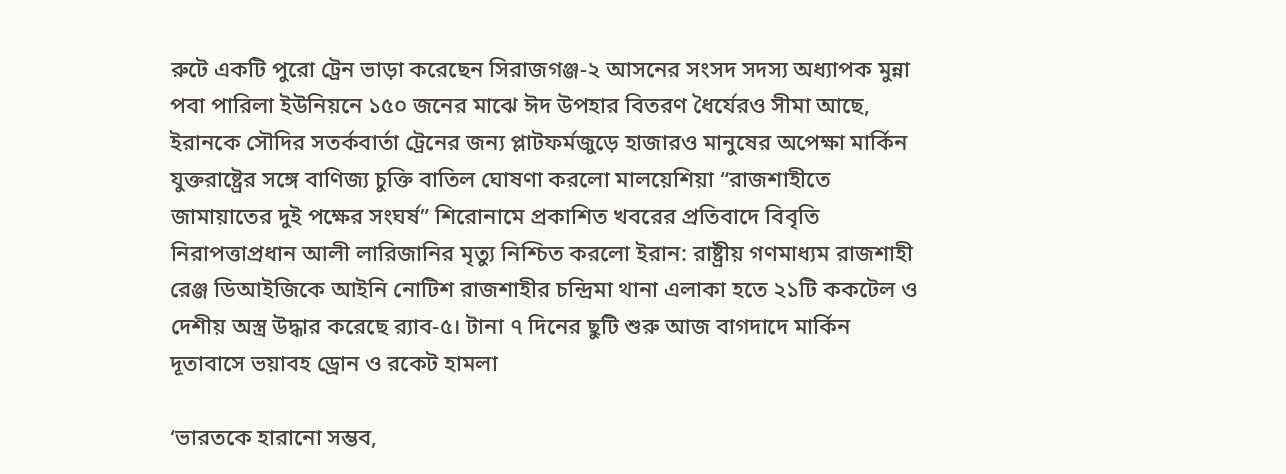রুটে একটি পুরো ট্রেন ভাড়া করেছেন সিরাজগঞ্জ-২ আসনের সংসদ সদস্য অধ্যাপক মুন্না পবা পারিলা ইউনিয়নে ১৫০ জনের মাঝে ঈদ উপহার বিতরণ ধৈর্যেরও সীমা আছে, ইরানকে সৌদির সতর্কবার্তা ট্রেনের জন্য প্লাটফর্মজুড়ে হাজারও মানুষের অপেক্ষা মার্কিন যুক্তরাষ্ট্রের সঙ্গে বাণিজ্য চুক্তি বাতিল ঘোষণা করলো মালয়েশিয়া “রাজশাহীতে জামায়াতের দুই পক্ষের সংঘর্ষ” শিরোনামে প্রকাশিত খবরের প্রতিবাদে বিবৃতি নিরাপত্তাপ্রধান আলী লারিজানির মৃত্যু নিশ্চিত করলো ইরান: রাষ্ট্রীয় গণমাধ্যম রাজশাহী রেঞ্জ ডিআইজিকে আইনি নোটিশ রাজশাহীর চন্দ্রিমা থানা এলাকা হতে ২১টি ককটেল ও দেশীয় অস্ত্র উদ্ধার করেছে র‍্যাব-৫। টানা ৭ দিনের ছুটি শুরু আজ বাগদাদে মার্কিন দূতাবাসে ভয়াবহ ড্রোন ও রকেট হামলা

‘ভারতকে হারানো সম্ভব,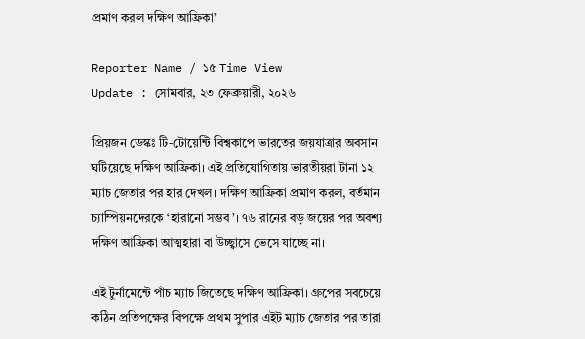প্রমাণ করল দক্ষিণ আফ্রিকা’

Reporter Name / ১৫ Time View
Update : সোমবার, ২৩ ফেব্রুয়ারী, ২০২৬

প্রিয়জন ডেস্কঃ টি-টোয়েন্টি বিশ্বকাপে ভারতের জয়যাত্রার অবসান ঘটিয়েছে দক্ষিণ আফ্রিকা। এই প্রতিযোগিতায় ভারতীয়রা টানা ১২ ম্যাচ জেতার পর হার দেখল। দক্ষিণ আফ্রিকা প্রমাণ করল, বর্তমান চ্যাম্পিয়নদেরকে ‘হারানো সম্ভব’। ৭৬ রানের বড় জয়ের পর অবশ্য দক্ষিণ আফ্রিকা আত্মহারা বা উচ্ছ্বাসে ভেসে যাচ্ছে না।

এই টুর্নামেন্টে পাঁচ ম্যাচ জিতেছে দক্ষিণ আফ্রিকা। গ্রুপের সবচেয়ে কঠিন প্রতিপক্ষের বিপক্ষে প্রথম সুপার এইট ম্যাচ জেতার পর তারা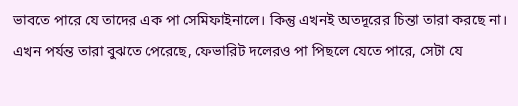ভাবতে পারে যে তাদের এক পা সেমিফাইনালে। কিন্তু এখনই অতদূরের চিন্তা তারা করছে না। এখন পর্যন্ত তারা বুঝতে পেরেছে, ফেভারিট দলেরও পা পিছলে যেতে পারে, সেটা যে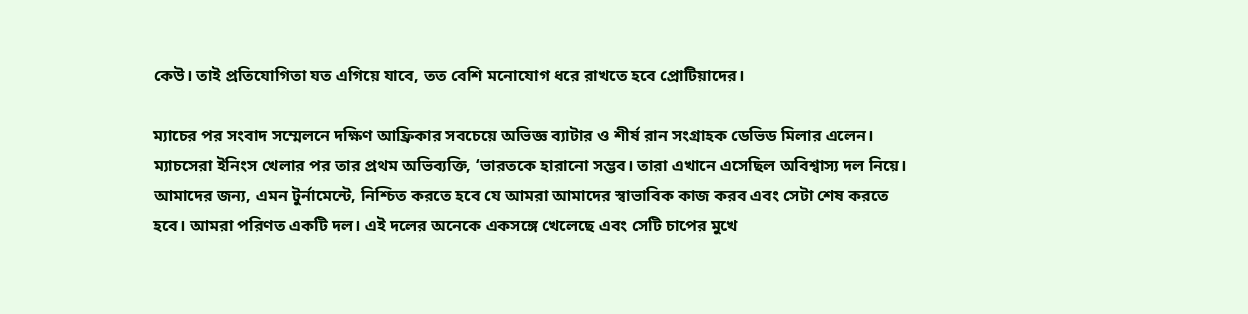কেউ। তাই প্রতিযোগিতা যত এগিয়ে যাবে, তত বেশি মনোযোগ ধরে রাখতে হবে প্রোটিয়াদের।

ম্যাচের পর সংবাদ সম্মেলনে দক্ষিণ আফ্রিকার সবচেয়ে অভিজ্ঞ ব্যাটার ও শীর্ষ রান সংগ্রাহক ডেভিড মিলার এলেন। ম্যাচসেরা ইনিংস খেলার পর তার প্রথম অভিব্যক্তি, ‘ভারতকে হারানো সম্ভব। তারা এখানে এসেছিল অবিশ্বাস্য দল নিয়ে। আমাদের জন্য, এমন টুর্নামেন্টে, নিশ্চিত করতে হবে যে আমরা আমাদের স্বাভাবিক কাজ করব এবং সেটা শেষ করতে হবে। আমরা পরিণত একটি দল। এই দলের অনেকে একসঙ্গে খেলেছে এবং সেটি চাপের মুখে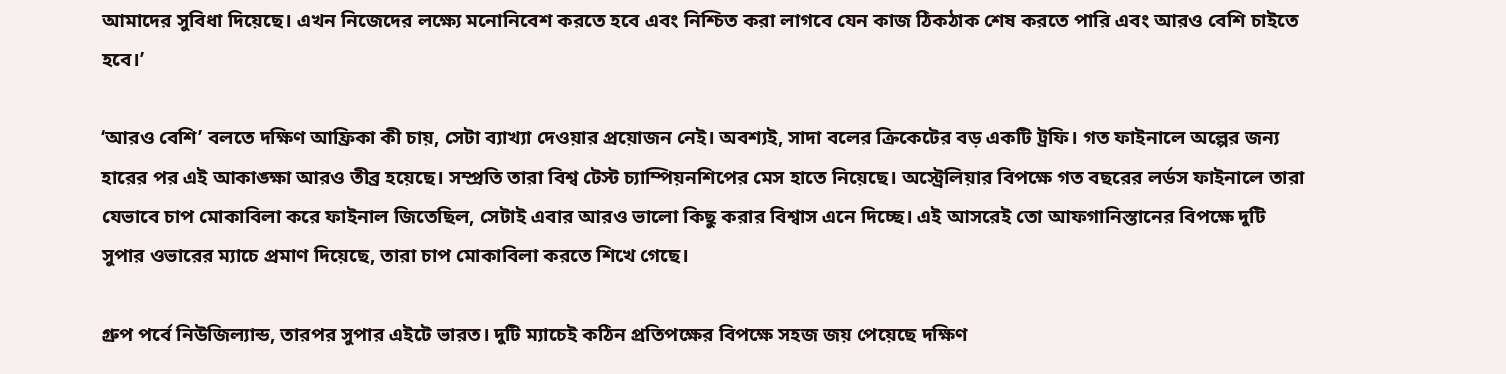আমাদের সুবিধা দিয়েছে। এখন নিজেদের লক্ষ্যে মনোনিবেশ করতে হবে এবং নিশ্চিত করা লাগবে যেন কাজ ঠিকঠাক শেষ করতে পারি এবং আরও বেশি চাইতে হবে।’

‘আরও বেশি’ বলতে দক্ষিণ আফ্রিকা কী চায়, সেটা ব্যাখ্যা দেওয়ার প্রয়োজন নেই। অবশ্যই, সাদা বলের ক্রিকেটের বড় একটি ট্রফি। গত ফাইনালে অল্পের জন্য হারের পর এই আকাঙ্ক্ষা আরও তীব্র হয়েছে। সম্প্রতি তারা বিশ্ব টেস্ট চ্যাম্পিয়নশিপের মেস হাতে নিয়েছে। অস্ট্রেলিয়ার বিপক্ষে গত বছরের লর্ডস ফাইনালে তারা যেভাবে চাপ মোকাবিলা করে ফাইনাল জিতেছিল, সেটাই এবার আরও ভালো কিছু করার বিশ্বাস এনে দিচ্ছে। এই আসরেই তো আফগানিস্তানের বিপক্ষে দুটি সুপার ওভারের ম্যাচে প্রমাণ দিয়েছে, তারা চাপ মোকাবিলা করতে শিখে গেছে।

গ্রুপ পর্বে নিউজিল্যান্ড, তারপর সুপার এইটে ভারত। দুটি ম্যাচেই কঠিন প্রতিপক্ষের বিপক্ষে সহজ জয় পেয়েছে দক্ষিণ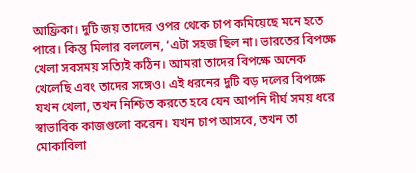আফ্রিকা। দুটি জয় তাদের ওপর থেকে চাপ কমিয়েছে মনে হতে পারে। কিন্তু মিলার বললেন, ‘এটা সহজ ছিল না। ভারতের বিপক্ষে খেলা সবসময় সত্যিই কঠিন। আমরা তাদের বিপক্ষে অনেক খেলেছি এবং তাদের সঙ্গেও। এই ধরনের দুটি বড় দলের বিপক্ষে যখন খেলা, তখন নিশ্চিত করতে হবে যেন আপনি দীর্ঘ সময় ধরে স্বাভাবিক কাজগুলো করেন। যখন চাপ আসবে, তখন তা মোকাবিলা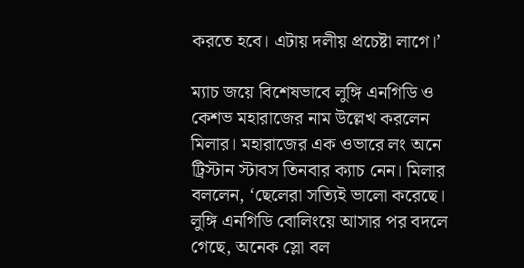করতে হবে। এটায় দলীয় প্রচেষ্টা লাগে।’

ম্যাচ জয়ে বিশেষভাবে লুঙ্গি এনগিডি ও কেশভ মহারাজের নাম উল্লেখ করলেন মিলার। মহারাজের এক ওভারে লং অনে ট্রিস্টান স্টাবস তিনবার ক্যাচ নেন। মিলার বললেন, ‘ছেলেরা সত্যিই ভালো করেছে। লুঙ্গি এনগিডি বোলিংয়ে আসার পর বদলে গেছে, অনেক স্লো বল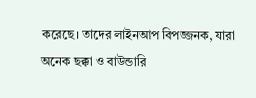করেছে। তাদের লাইনআপ বিপজ্জনক, যারা অনেক ছক্কা ও বাউন্ডারি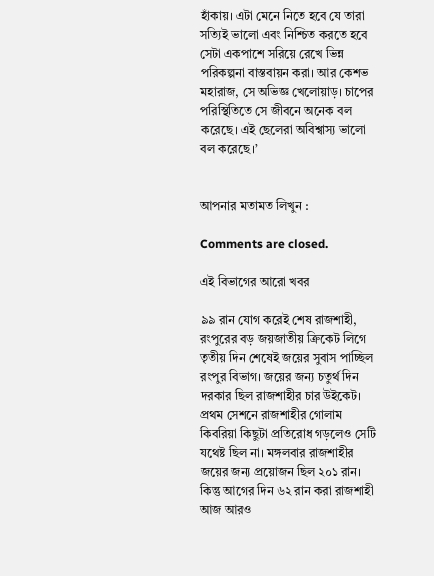হাঁকায়। এটা মেনে নিতে হবে যে তারা সত্যিই ভালো এবং নিশ্চিত করতে হবে সেটা একপাশে সরিয়ে রেখে ভিন্ন পরিকল্পনা বাস্তবায়ন করা। আর কেশভ মহারাজ, সে অভিজ্ঞ খেলোয়াড়। চাপের পরিস্থিতিতে সে জীবনে অনেক বল করেছে। এই ছেলেরা অবিশ্বাস্য ভালো বল করেছে।’


আপনার মতামত লিখুন :

Comments are closed.

এই বিভাগের আরো খবর

৯৯ রান যোগ করেই শেষ রাজশাহী, রংপুরের বড় জয়জাতীয় ক্রিকেট লিগে তৃতীয় দিন শেষেই জয়ের সুবাস পাচ্ছিল রংপুর বিভাগ। জয়ের জন্য চতুর্থ দিন দরকার ছিল রাজশাহীর চার উইকেট। প্রথম সেশনে রাজশাহীর গোলাম কিবরিয়া কিছুটা প্রতিরোধ গড়লেও সেটি যথেষ্ট ছিল না। মঙ্গলবার রাজশাহীর জয়ের জন্য প্রয়োজন ছিল ২০১ রান। কিন্তু আগের দিন ৬২ রান করা রাজশাহী আজ আরও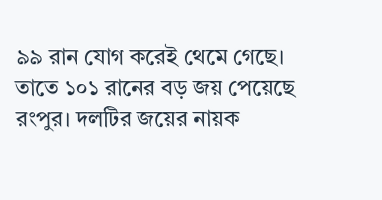৯৯ রান যোগ করেই থেমে গেছে। তাতে ১০১ রানের বড় জয় পেয়েছে রংপুর। দলটির জয়ের নায়ক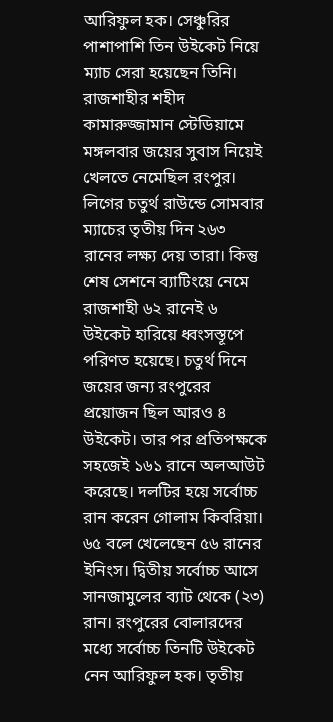আরিফুল হক। সেঞ্চুরির পাশাপাশি তিন উইকেট নিয়ে ম্যাচ সেরা হয়েছেন তিনি। রাজশাহীর শহীদ কামারুজ্জামান স্টেডিয়ামে মঙ্গলবার জয়ের সুবাস নিয়েই খেলতে নেমেছিল রংপুর। লিগের চতুর্থ রাউন্ডে সোমবার ম্যাচের তৃতীয় দিন ২৬৩ রানের লক্ষ্য দেয় তারা। কিন্তু শেষ সেশনে ব্যাটিংয়ে নেমে রাজশাহী ৬২ রানেই ৬ উইকেট হারিয়ে ধ্বংসস্তূপে পরিণত হয়েছে। চতুর্থ দিনে জয়ের জন্য রংপুরের প্রয়োজন ছিল আরও ৪ উইকেট। তার পর প্রতিপক্ষকে সহজেই ১৬১ রানে অলআউট করেছে। দলটির হয়ে সর্বোচ্চ রান করেন গোলাম কিবরিয়া। ৬৫ বলে খেলেছেন ৫৬ রানের ইনিংস। দ্বিতীয় সর্বোচ্চ আসে সানজামুলের ব্যাট থেকে (২৩) রান। রংপুরের বোলারদের মধ্যে সর্বোচ্চ তিনটি উইকেট নেন আরিফুল হক। তৃতীয়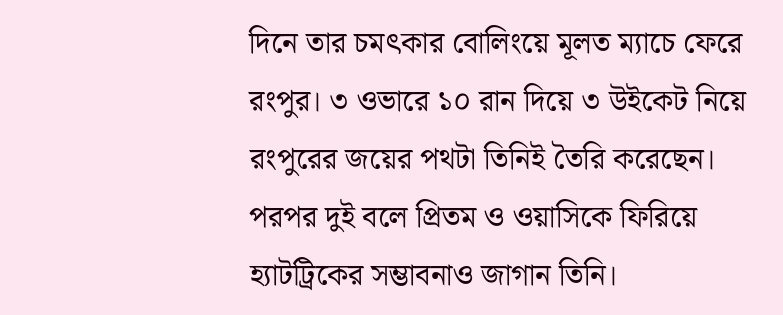দিনে তার চমৎকার বোলিংয়ে মূলত ম্যাচে ফেরে রংপুর। ৩ ওভারে ১০ রান দিয়ে ৩ উইকেট নিয়ে রংপুরের জয়ের পথটা তিনিই তৈরি করেছেন। পরপর দুই বলে প্রিতম ও ওয়াসিকে ফিরিয়ে হ্যাটট্রিকের সম্ভাবনাও জাগান তিনি।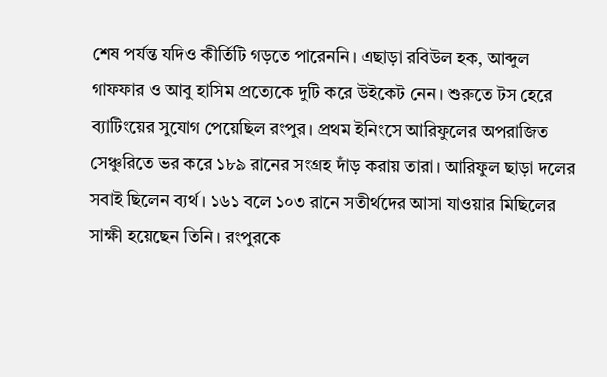শেষ পর্যন্ত যদিও কীর্তিটি গড়তে পারেননি। এছাড়া রবিউল হক, আব্দুল গাফফার ও আবু হাসিম প্রত্যেকে দুটি করে উইকেট নেন। শুরুতে টস হেরে ব্যাটিংয়ের সুযোগ পেয়েছিল রংপুর। প্রথম ইনিংসে আরিফুলের অপরাজিত সেঞ্চুরিতে ভর করে ১৮৯ রানের সংগ্রহ দাঁড় করায় তারা। আরিফুল ছাড়া দলের সবাই ছিলেন ব্যর্থ। ১৬১ বলে ১০৩ রানে সতীর্থদের আসা যাওয়ার মিছিলের সাক্ষী হয়েছেন তিনি। রংপুরকে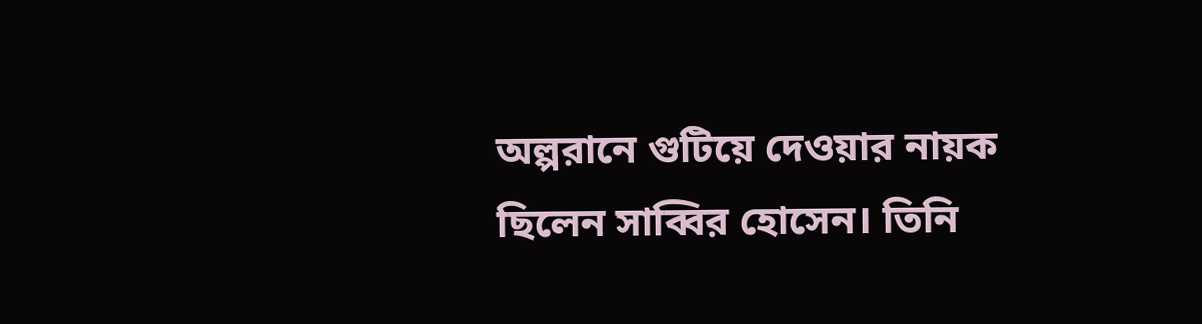অল্পরানে গুটিয়ে দেওয়ার নায়ক ছিলেন সাব্বির হোসেন। তিনি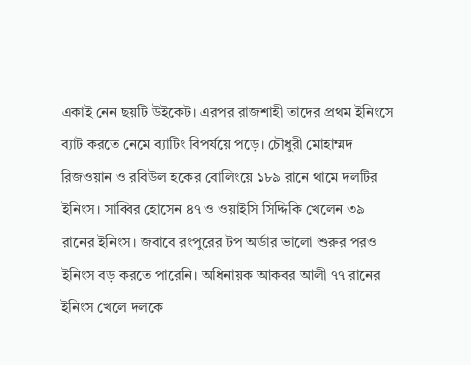একাই নেন ছয়টি উইকেট। এরপর রাজশাহী তাদের প্রথম ইনিংসে ব্যাট করতে নেমে ব্যাটিং বিপর্যয়ে পড়ে। চৌধুরী মোহাম্মদ রিজওয়ান ও রবিউল হকের বোলিংয়ে ১৮৯ রানে থামে দলটির ইনিংস। সাব্বির হোসেন ৪৭ ও ওয়াইসি সিদ্দিকি খেলেন ৩৯ রানের ইনিংস। জবাবে রংপুরের টপ অর্ডার ভালো শুরুর পরও ইনিংস বড় করতে পারেনি। অধিনায়ক আকবর আলী ৭৭ রানের ইনিংস খেলে দলকে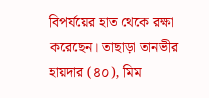বিপর্যয়ের হাত থেকে রক্ষা করেছেন। তাছাড়া তানভীর হায়দার (৪০), মিম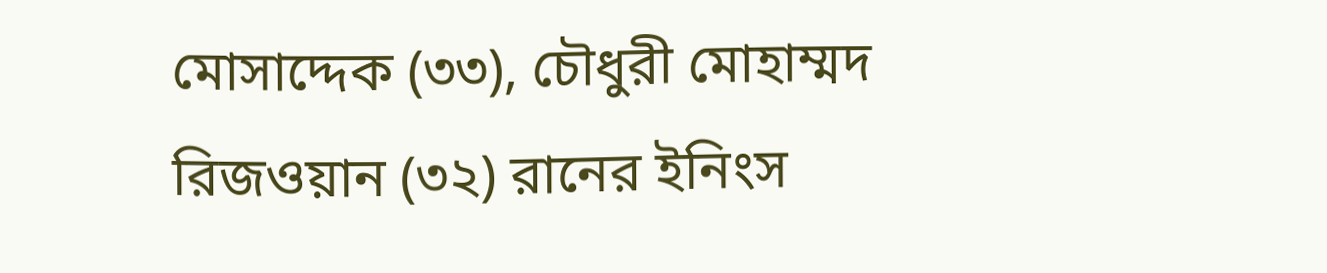মোসাদ্দেক (৩৩), চৌধুরী মোহাম্মদ রিজওয়ান (৩২) রানের ইনিংস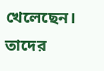খেলেছেন। তাদের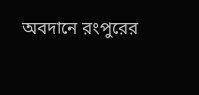অবদানে রংপুরের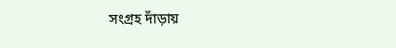সংগ্রহ দাঁড়ায়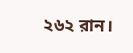২৬২ রান।